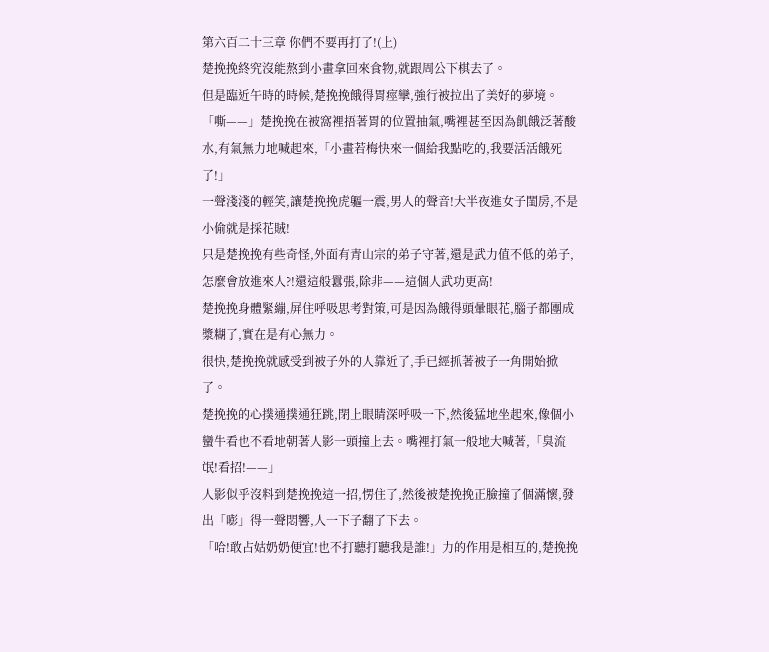第六百二十三章 你們不要再打了!(上)
楚挽挽終究沒能熬到小畫拿回來食物,就跟周公下棋去了。
但是臨近午時的時候,楚挽挽餓得胃痙攣,強行被拉出了美好的夢境。
「嘶——」楚挽挽在被窩裡捂著胃的位置抽氣,嘴裡甚至因為飢餓泛著酸水,有氣無力地喊起來,「小畫若梅快來一個給我點吃的,我要活活餓死了!」
一聲淺淺的輕笑,讓楚挽挽虎軀一震,男人的聲音!大半夜進女子閨房,不是小偷就是採花賊!
只是楚挽挽有些奇怪,外面有青山宗的弟子守著,還是武力值不低的弟子,怎麼會放進來人?!還這般囂張,除非——這個人武功更高!
楚挽挽身體緊繃,屏住呼吸思考對策,可是因為餓得頭暈眼花,腦子都團成漿糊了,實在是有心無力。
很快,楚挽挽就感受到被子外的人靠近了,手已經抓著被子一角開始掀了。
楚挽挽的心撲通撲通狂跳,閉上眼睛深呼吸一下,然後猛地坐起來,像個小蠻牛看也不看地朝著人影一頭撞上去。嘴裡打氣一般地大喊著,「臭流氓!看招!——」
人影似乎沒料到楚挽挽這一招,愣住了,然後被楚挽挽正臉撞了個滿懷,發出「嘭」得一聲悶響,人一下子翻了下去。
「哈!敢占姑奶奶便宜!也不打聽打聽我是誰!」力的作用是相互的,楚挽挽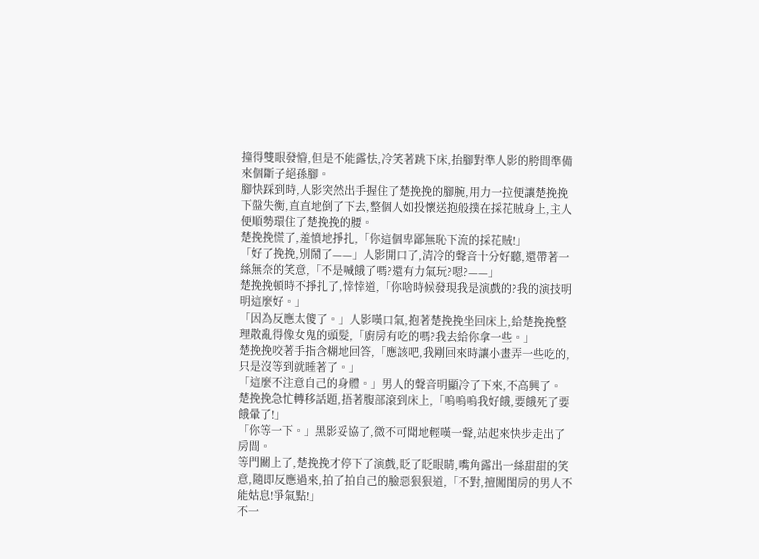撞得雙眼發懵,但是不能露怯,冷笑著跳下床,抬腳對準人影的胯間準備來個斷子絕孫腳。
腳快踩到時,人影突然出手握住了楚挽挽的腳腕,用力一拉便讓楚挽挽下盤失衡,直直地倒了下去,整個人如投懷送抱般撲在採花賊身上,主人便順勢環住了楚挽挽的腰。
楚挽挽慌了,羞憤地掙扎,「你這個卑鄙無恥下流的採花賊!」
「好了挽挽,別鬧了——」人影開口了,清冷的聲音十分好聽,還帶著一絲無奈的笑意,「不是喊餓了嗎?還有力氣玩?嗯?——」
楚挽挽頓時不掙扎了,悻悻道,「你啥時候發現我是演戲的?我的演技明明這麼好。」
「因為反應太傻了。」人影嘆口氣,抱著楚挽挽坐回床上,給楚挽挽整理散亂得像女鬼的頭髮,「廚房有吃的嗎?我去給你拿一些。」
楚挽挽咬著手指含糊地回答,「應該吧,我剛回來時讓小畫弄一些吃的,只是沒等到就睡著了。」
「這麼不注意自己的身體。」男人的聲音明顯冷了下來,不高興了。
楚挽挽急忙轉移話題,捂著腹部滾到床上,「嗚嗚嗚我好餓,要餓死了要餓暈了!」
「你等一下。」黑影妥協了,微不可聞地輕嘆一聲,站起來快步走出了房間。
等門關上了,楚挽挽才停下了演戲,眨了眨眼睛,嘴角露出一絲甜甜的笑意,隨即反應過來,拍了拍自己的臉惡狠狠道,「不對,擅闖閨房的男人不能姑息!爭氣點!」
不一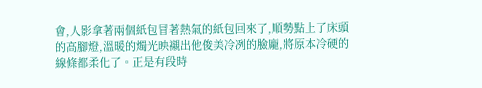會,人影拿著兩個紙包冒著熱氣的紙包回來了,順勢點上了床頭的高腳燈,溫暖的燭光映襯出他俊美冷冽的臉龐,將原本冷硬的線條都柔化了。正是有段時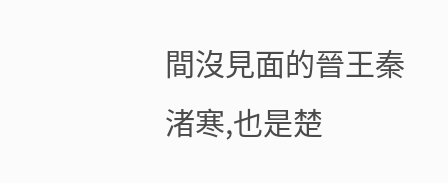間沒見面的晉王秦渚寒,也是楚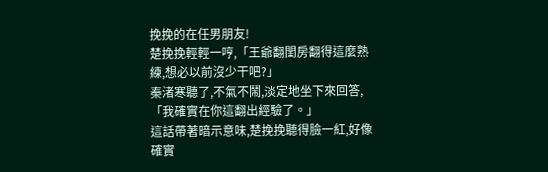挽挽的在任男朋友!
楚挽挽輕輕一哼,「王爺翻閨房翻得這麼熟練,想必以前沒少干吧?」
秦渚寒聽了,不氣不鬧,淡定地坐下來回答,「我確實在你這翻出經驗了。」
這話帶著暗示意味,楚挽挽聽得臉一紅,好像確實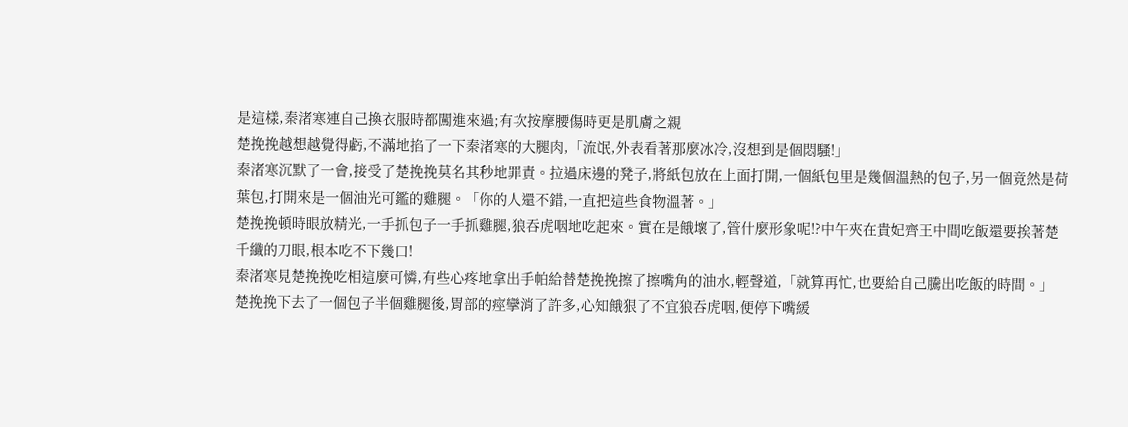是這樣,秦渚寒連自己換衣服時都闖進來過;有次按摩腰傷時更是肌膚之親
楚挽挽越想越覺得虧,不滿地掐了一下秦渚寒的大腿肉,「流氓,外表看著那麼冰冷,沒想到是個悶騷!」
秦渚寒沉默了一會,接受了楚挽挽莫名其秒地罪責。拉過床邊的凳子,將紙包放在上面打開,一個紙包里是幾個溫熱的包子,另一個竟然是荷葉包,打開來是一個油光可鑑的雞腿。「你的人還不錯,一直把這些食物溫著。」
楚挽挽頓時眼放精光,一手抓包子一手抓雞腿,狼吞虎咽地吃起來。實在是餓壞了,管什麼形象呢!?中午夾在貴妃齊王中間吃飯還要挨著楚千纖的刀眼,根本吃不下幾口!
秦渚寒見楚挽挽吃相這麼可憐,有些心疼地拿出手帕給替楚挽挽擦了擦嘴角的油水,輕聲道,「就算再忙,也要給自己騰出吃飯的時間。」
楚挽挽下去了一個包子半個雞腿後,胃部的痙攣消了許多,心知餓狠了不宜狼吞虎咽,便停下嘴緩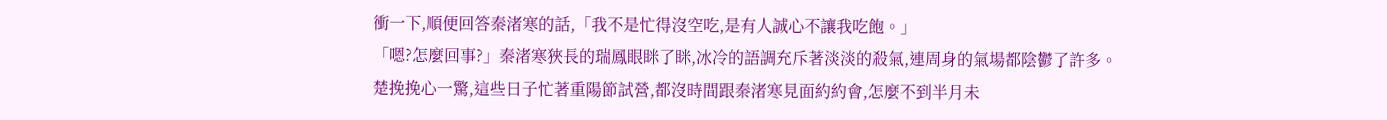衝一下,順便回答秦渚寒的話,「我不是忙得沒空吃,是有人誠心不讓我吃飽。」
「嗯?怎麼回事?」秦渚寒狹長的瑞鳳眼眯了眯,冰冷的語調充斥著淡淡的殺氣,連周身的氣場都陰鬱了許多。
楚挽挽心一驚,這些日子忙著重陽節試營,都沒時間跟秦渚寒見面約約會,怎麼不到半月未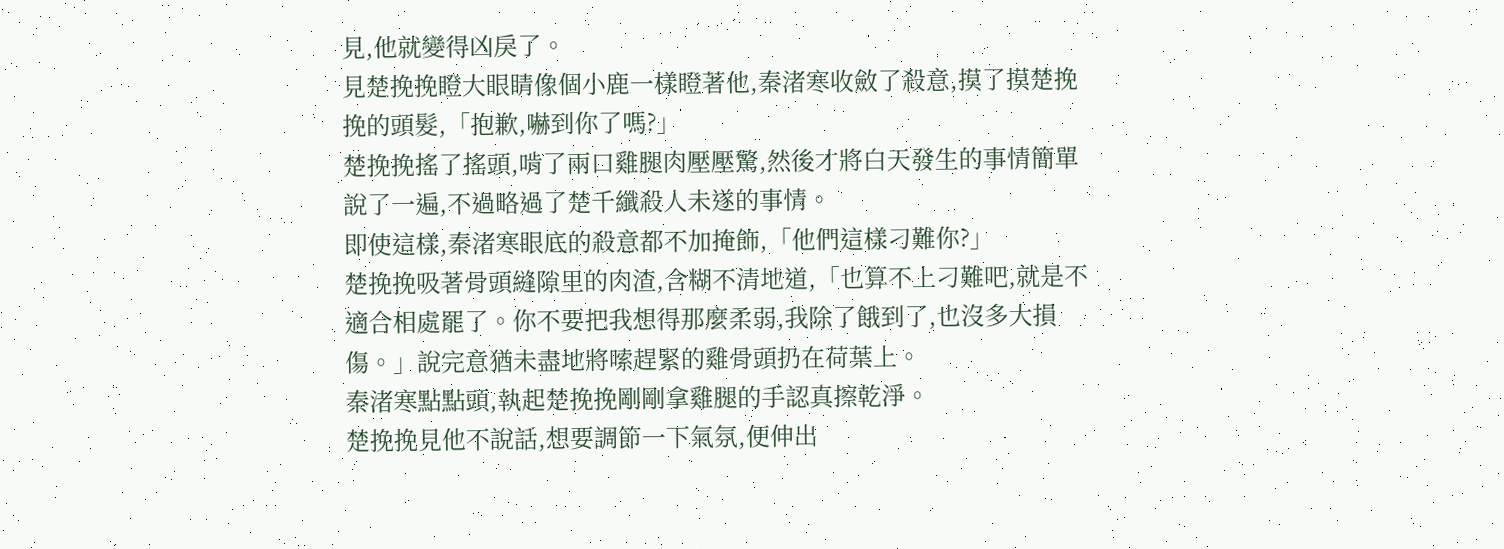見,他就變得凶戾了。
見楚挽挽瞪大眼睛像個小鹿一樣瞪著他,秦渚寒收斂了殺意,摸了摸楚挽挽的頭髮,「抱歉,嚇到你了嗎?」
楚挽挽搖了搖頭,啃了兩口雞腿肉壓壓驚,然後才將白天發生的事情簡單說了一遍,不過略過了楚千纖殺人未遂的事情。
即使這樣,秦渚寒眼底的殺意都不加掩飾,「他們這樣刁難你?」
楚挽挽吸著骨頭縫隙里的肉渣,含糊不清地道,「也算不上刁難吧,就是不適合相處罷了。你不要把我想得那麼柔弱,我除了餓到了,也沒多大損傷。」說完意猶未盡地將嗦趕緊的雞骨頭扔在荷葉上。
秦渚寒點點頭,執起楚挽挽剛剛拿雞腿的手認真擦乾淨。
楚挽挽見他不說話,想要調節一下氣氛,便伸出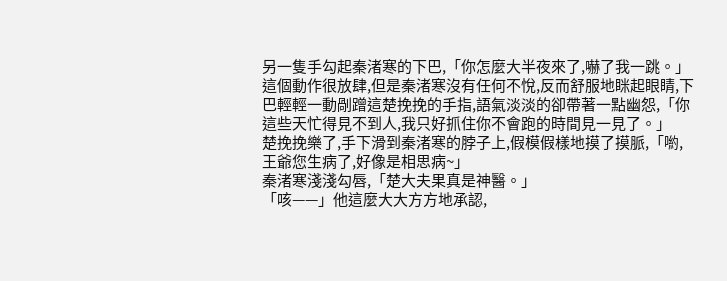另一隻手勾起秦渚寒的下巴,「你怎麼大半夜來了,嚇了我一跳。」
這個動作很放肆,但是秦渚寒沒有任何不悅,反而舒服地眯起眼睛,下巴輕輕一動剮蹭這楚挽挽的手指,語氣淡淡的卻帶著一點幽怨,「你這些天忙得見不到人,我只好抓住你不會跑的時間見一見了。」
楚挽挽樂了,手下滑到秦渚寒的脖子上,假模假樣地摸了摸脈,「喲,王爺您生病了,好像是相思病~」
秦渚寒淺淺勾唇,「楚大夫果真是神醫。」
「咳——」他這麼大大方方地承認,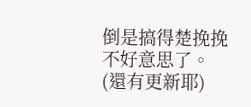倒是搞得楚挽挽不好意思了。
(還有更新耶)